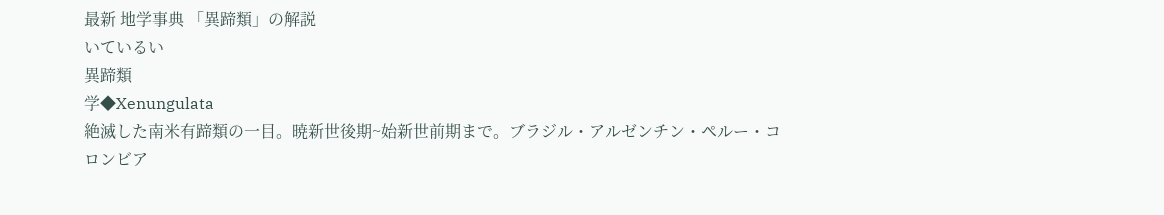最新 地学事典 「異蹄類」の解説
いているい
異蹄類
学◆Xenungulata
絶滅した南米有蹄類の一目。暁新世後期~始新世前期まで。ブラジル・アルゼンチン・ペルー・コロンビア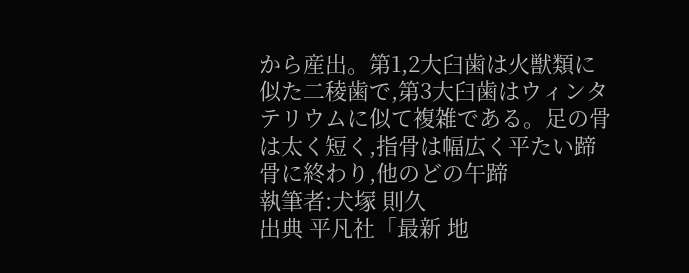から産出。第1,2大臼歯は火獣類に似た二稜歯で,第3大臼歯はウィンタテリウムに似て複雑である。足の骨は太く短く,指骨は幅広く平たい蹄骨に終わり,他のどの午蹄
執筆者:犬塚 則久
出典 平凡社「最新 地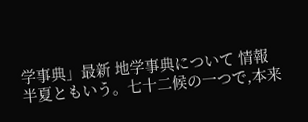学事典」最新 地学事典について 情報
半夏ともいう。七十二候の一つで,本来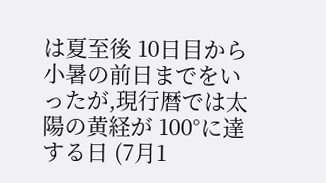は夏至後 10日目から小暑の前日までをいったが,現行暦では太陽の黄経が 100°に達する日 (7月1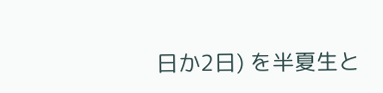日か2日) を半夏生と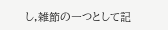し,雑節の一つとして記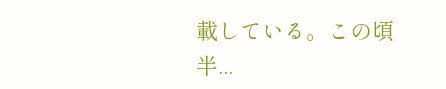載している。この頃半...